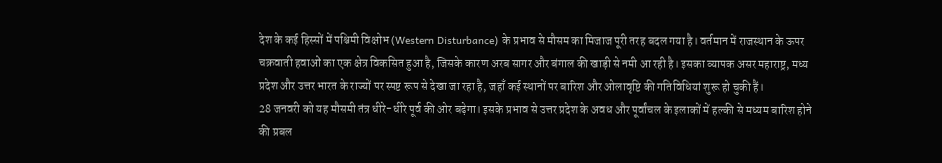देश के कई हिस्सों में पश्चिमी विक्षोभ (Western Disturbance) के प्रभाव से मौसम का मिजाज पूरी तरह बदल गया है। वर्तमान में राजस्थान के ऊपर चक्रवाती हवाओं का एक क्षेत्र विकसित हुआ है, जिसके कारण अरब सागर और बंगाल की खाड़ी से नमी आ रही है। इसका व्यापक असर महाराष्ट्र, मध्य प्रदेश और उत्तर भारत के राज्यों पर स्पष्ट रूप से देखा जा रहा है, जहाँ कई स्थानों पर बारिश और ओलावृष्टि की गतिविधियां शुरू हो चुकी हैं।
28 जनवरी को यह मौसमी तंत्र धीरे-धीरे पूर्व की ओर बढ़ेगा। इसके प्रभाव से उत्तर प्रदेश के अवध और पूर्वांचल के इलाकों में हल्की से मध्यम बारिश होने की प्रबल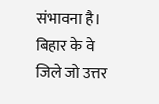संभावना है। बिहार के वे जिले जो उत्तर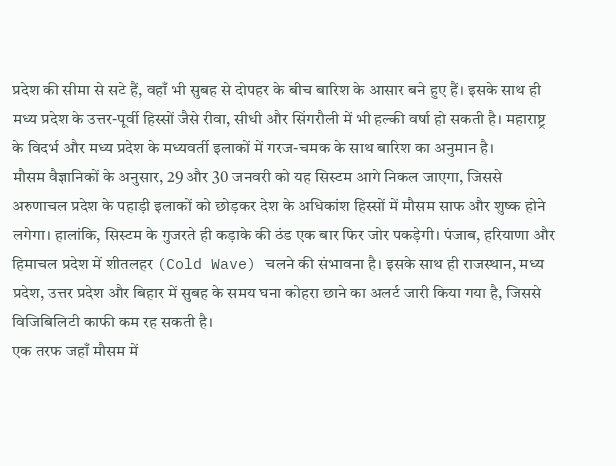प्रदेश की सीमा से सटे हैं, वहाँ भी सुबह से दोपहर के बीच बारिश के आसार बने हुए हैं। इसके साथ ही मध्य प्रदेश के उत्तर-पूर्वी हिस्सों जैसे रीवा, सीधी और सिंगरौली में भी हल्की वर्षा हो सकती है। महाराष्ट्र के विदर्भ और मध्य प्रदेश के मध्यवर्ती इलाकों में गरज-चमक के साथ बारिश का अनुमान है।
मौसम वैज्ञानिकों के अनुसार, 29 और 30 जनवरी को यह सिस्टम आगे निकल जाएगा, जिससे अरुणाचल प्रदेश के पहाड़ी इलाकों को छोड़कर देश के अधिकांश हिस्सों में मौसम साफ और शुष्क होने लगेगा। हालांकि, सिस्टम के गुजरते ही कड़ाके की ठंड एक बार फिर जोर पकड़ेगी। पंजाब, हरियाणा और हिमाचल प्रदेश में शीतलहर (Cold Wave) चलने की संभावना है। इसके साथ ही राजस्थान, मध्य प्रदेश, उत्तर प्रदेश और बिहार में सुबह के समय घना कोहरा छाने का अलर्ट जारी किया गया है, जिससे विजिबिलिटी काफी कम रह सकती है।
एक तरफ जहाँ मौसम में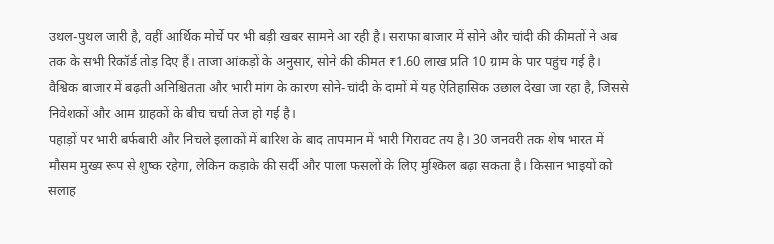उथल-पुथल जारी है, वहीं आर्थिक मोर्चे पर भी बड़ी खबर सामने आ रही है। सराफा बाजार में सोने और चांदी की कीमतों ने अब तक के सभी रिकॉर्ड तोड़ दिए हैं। ताजा आंकड़ों के अनुसार, सोने की कीमत ₹1.60 लाख प्रति 10 ग्राम के पार पहुंच गई है। वैश्विक बाजार में बढ़ती अनिश्चितता और भारी मांग के कारण सोने-चांदी के दामों में यह ऐतिहासिक उछाल देखा जा रहा है, जिससे निवेशकों और आम ग्राहकों के बीच चर्चा तेज हो गई है।
पहाड़ों पर भारी बर्फबारी और निचले इलाकों में बारिश के बाद तापमान में भारी गिरावट तय है। 30 जनवरी तक शेष भारत में मौसम मुख्य रूप से शुष्क रहेगा, लेकिन कड़ाके की सर्दी और पाला फसलों के लिए मुश्किल बढ़ा सकता है। किसान भाइयों को सलाह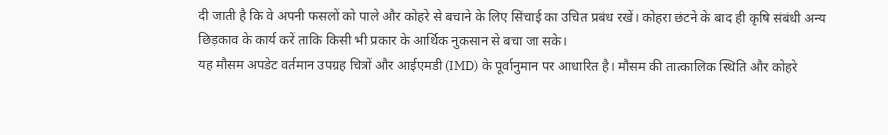दी जाती है कि वे अपनी फसलों को पाले और कोहरे से बचाने के लिए सिंचाई का उचित प्रबंध रखें। कोहरा छंटने के बाद ही कृषि संबंधी अन्य छिड़काव के कार्य करें ताकि किसी भी प्रकार के आर्थिक नुकसान से बचा जा सके।
यह मौसम अपडेट वर्तमान उपग्रह चित्रों और आईएमडी (IMD) के पूर्वानुमान पर आधारित है। मौसम की तात्कालिक स्थिति और कोहरे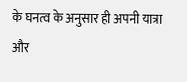के घनत्व के अनुसार ही अपनी यात्रा और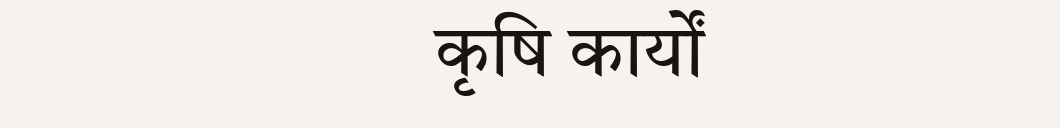कृषि कार्यों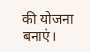की योजना बनाएं।